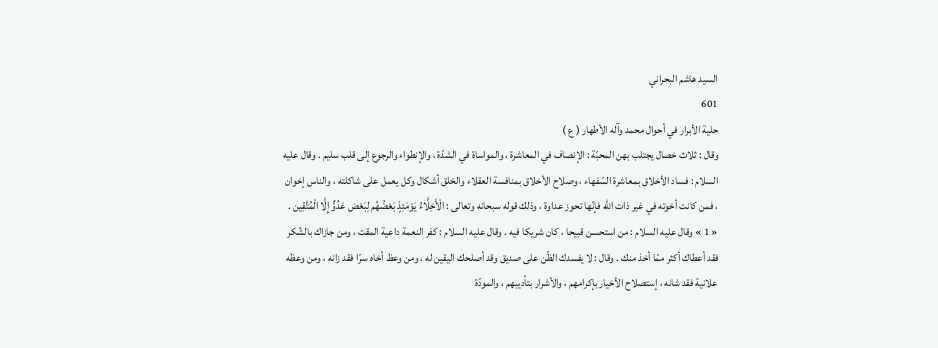السيد هاشم البحراني
601
حلية الأبرار في أحوال محمد وآله الأطهار ( ع )
وقال : ثلاث خصال يجتلب بهن المحبّة : الإنصاف في المعاشرة ، والمواساة في الشدّة ، والإنطواء والرجوع إلى قلب سليم . وقال عليه السلام : فساد الأخلاق بمعاشرة السّفهاء ، وصلاح الأخلاق بمنافسة العقلاء والخلق أشكال وكل يعمل على شاكلته ، والناس إخوان ، فمن كانت أخوته في غير ذات اللّه فإنّها تحوز عداوة ، وذلك قوله سبحانه وتعالى : الْأَخِلَّاءُ يَوْمَئِذٍ بَعْضُهُم لِبَعْض عَدُوٌّ إِلَّا الْمُتَّقِين . « 1 » وقال عليه السلام : من استحسن قبيحا ، كان شريكا فيه . وقال عليه السلام : كفر النعمة داعية المقت ، ومن جازاك بالشّكر فقد أعطاك أكثر ممّا أخذ منك . وقال : لا يفسدك الظّن على صديق وقد أصلحك اليقين له ، ومن وعظ أخاه سرّا فقد زانه ، ومن وعظه علانية فقد شانه ، إستصلاح الأخيار بإكرامهم ، والأشرار بتأديبهم ، والمودّة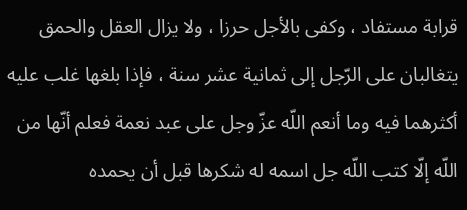قرابة مستفاد ، وكفى بالأجل حرزا ، ولا يزال العقل والحمق يتغالبان على الرّجل إلى ثمانية عشر سنة ، فإذا بلغها غلب عليه أكثرهما فيه وما أنعم اللّه عزّ وجل على عبد نعمة فعلم أنّها من اللّه إلّا كتب اللّه جل اسمه له شكرها قبل أن يحمده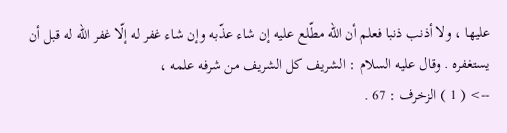عليها ، ولا أذنب ذنبا فعلم أن اللّه مطّلع عليه إن شاء عذّبه وإن شاء غفر له إلّا غفر اللّه له قبل أن يستغفره . وقال عليه السلام : الشريف كل الشريف من شرفه علمه ،
--> ( 1 ) الزخرف : 67 .